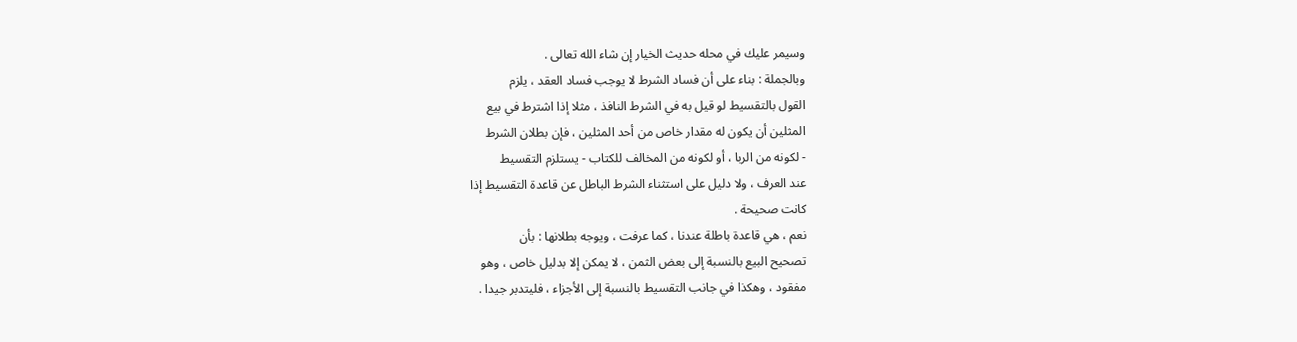وسيمر عليك في محله حديث الخيار إن شاء الله تعالى .
وبالجملة : بناء على أن فساد الشرط لا يوجب فساد العقد ، يلزم
القول بالتقسيط لو قيل به في الشرط النافذ ، مثلا إذا اشترط في بيع
المثلين أن يكون له مقدار خاص من أحد المثلين ، فإن بطلان الشرط
- لكونه من الربا ، أو لكونه من المخالف للكتاب - يستلزم التقسيط
عند العرف ، ولا دليل على استثناء الشرط الباطل عن قاعدة التقسيط إذا
كانت صحيحة .
نعم ، هي قاعدة باطلة عندنا ، كما عرفت ، ويوجه بطلانها : بأن
تصحيح البيع بالنسبة إلى بعض الثمن ، لا يمكن إلا بدليل خاص ، وهو
مفقود ، وهكذا في جانب التقسيط بالنسبة إلى الأجزاء ، فليتدبر جيدا .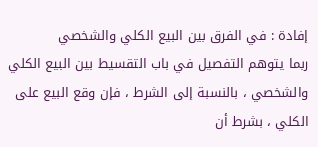إفادة : في الفرق بين البيع الكلي والشخصي
ربما يتوهم التفصيل في باب التقسيط بين البيع الكلي
والشخصي ، بالنسبة إلى الشرط ، فإن وقع البيع على الكلي ، بشرط أن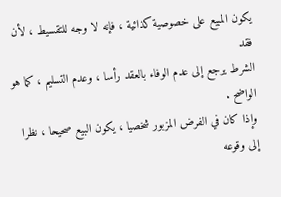يكون المبيع على خصوصية كذائية ، فإنه لا وجه للتقسيط ، لأن فقد
الشرط يرجع إلى عدم الوفاء بالعقد رأسا ، وعدم التسليم ، كما هو
الواضح .
وإذا كان في الفرض المزبور شخصيا ، يكون البيع صحيحا ، نظرا
إلى وقوعه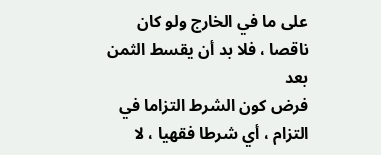على ما في الخارج ولو كان ناقصا ، فلا بد أن يقسط الثمن بعد
فرض كون الشرط التزاما في التزام ، أي شرطا فقهيا ، لا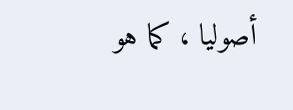أصوليا ، كما هو